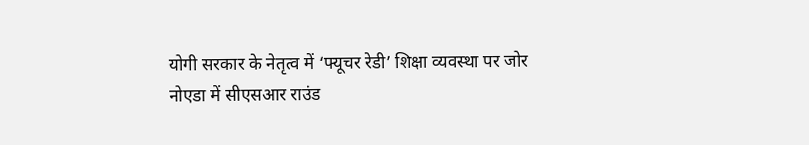योगी सरकार के नेतृत्व में ‘फ्यूचर रेडी’ शिक्षा व्यवस्था पर जोर
नोएडा में सीएसआर राउंड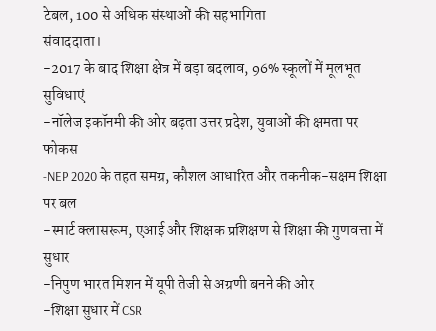टेबल, 100 से अधिक संस्थाओं की सहभागिता
संवाददाता।
-2017 के बाद शिक्षा क्षेत्र में बड़ा बदलाव, 96% स्कूलों में मूलभूत सुविधाएं
-नॉलेज इकॉनमी की ओर बढ़ता उत्तर प्रदेश, युवाओं की क्षमता पर फोकस
-NEP 2020 के तहत समग्र, कौशल आधारित और तकनीक-सक्षम शिक्षा पर बल
-स्मार्ट क्लासरूम, एआई और शिक्षक प्रशिक्षण से शिक्षा की गुणवत्ता में सुधार
-निपुण भारत मिशन में यूपी तेजी से अग्रणी बनने की ओर
-शिक्षा सुधार में CSR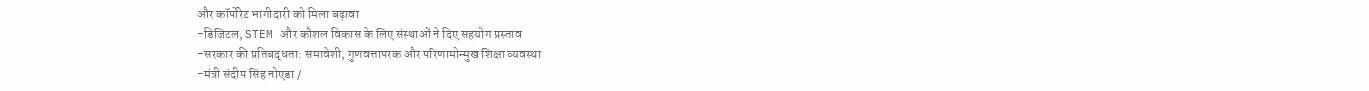और कॉर्पोरेट भागीदारी को मिला बढ़ावा
-डिजिटल, STEM और कौशल विकास के लिए संस्थाओं ने दिए सहयोग प्रस्ताव
-सरकार की प्रतिबद्धता: समावेशी, गुणवत्तापरक और परिणामोन्मुख शिक्षा व्यवस्था
-मंत्री संदीप सिंह नोएडा /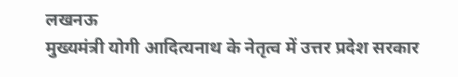लखनऊ
मुख्यमंत्री योगी आदित्यनाथ के नेतृत्व में उत्तर प्रदेश सरकार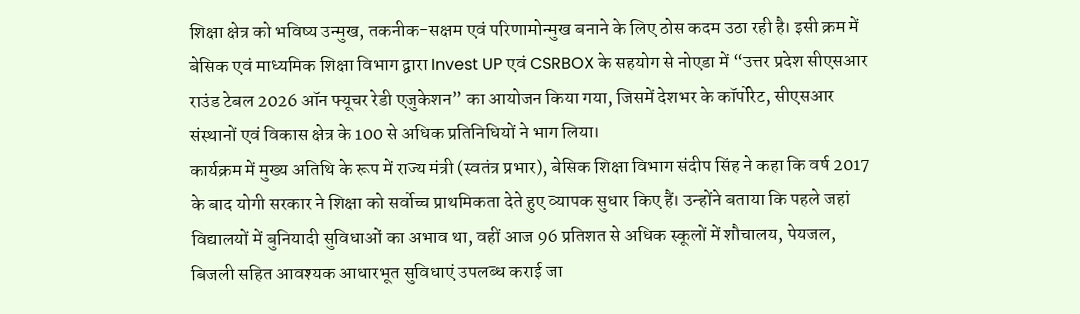शिक्षा क्षेत्र को भविष्य उन्मुख, तकनीक-सक्षम एवं परिणामोन्मुख बनाने के लिए ठोस कदम उठा रही है। इसी क्रम में बेसिक एवं माध्यमिक शिक्षा विभाग द्वारा Invest UP एवं CSRBOX के सहयोग से नोएडा में “उत्तर प्रदेश सीएसआर राउंड टेबल 2026 ऑन फ्यूचर रेडी एजुकेशन” का आयोजन किया गया, जिसमें देशभर के कॉर्पोरेट, सीएसआर संस्थानों एवं विकास क्षेत्र के 100 से अधिक प्रतिनिधियों ने भाग लिया।
कार्यक्रम में मुख्य अतिथि के रूप में राज्य मंत्री (स्वतंत्र प्रभार), बेसिक शिक्षा विभाग संदीप सिंह ने कहा कि वर्ष 2017 के बाद योगी सरकार ने शिक्षा को सर्वोच्च प्राथमिकता देते हुए व्यापक सुधार किए हैं। उन्होंने बताया कि पहले जहां विद्यालयों में बुनियादी सुविधाओं का अभाव था, वहीं आज 96 प्रतिशत से अधिक स्कूलों में शौचालय, पेयजल, बिजली सहित आवश्यक आधारभूत सुविधाएं उपलब्ध कराई जा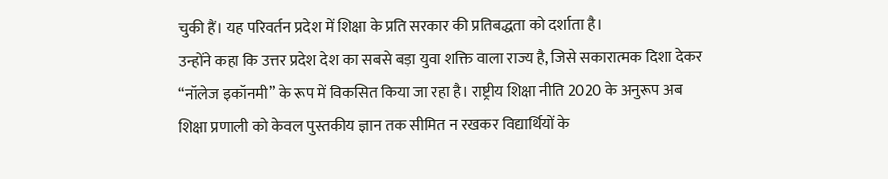चुकी हैं। यह परिवर्तन प्रदेश में शिक्षा के प्रति सरकार की प्रतिबद्धता को दर्शाता है।
उन्होंने कहा कि उत्तर प्रदेश देश का सबसे बड़ा युवा शक्ति वाला राज्य है, जिसे सकारात्मक दिशा देकर “नॉलेज इकॉनमी” के रूप में विकसित किया जा रहा है। राष्ट्रीय शिक्षा नीति 2020 के अनुरूप अब शिक्षा प्रणाली को केवल पुस्तकीय ज्ञान तक सीमित न रखकर विद्यार्थियों के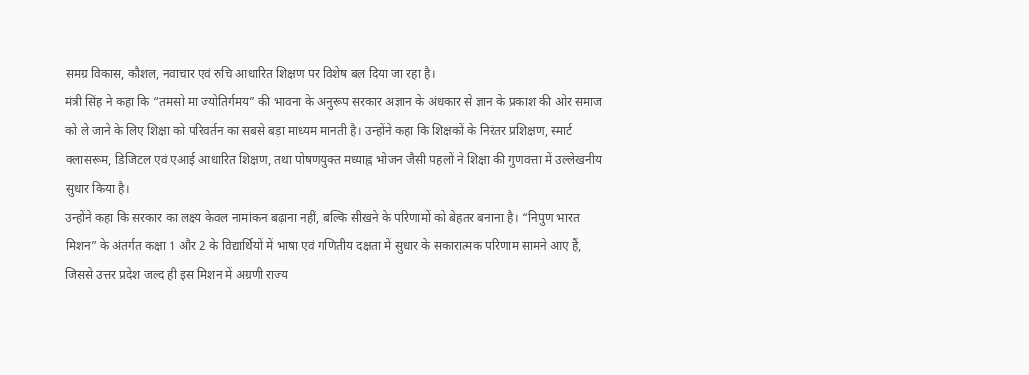समग्र विकास, कौशल, नवाचार एवं रुचि आधारित शिक्षण पर विशेष बल दिया जा रहा है।
मंत्री सिंह ने कहा कि “तमसो मा ज्योतिर्गमय” की भावना के अनुरूप सरकार अज्ञान के अंधकार से ज्ञान के प्रकाश की ओर समाज को ले जाने के लिए शिक्षा को परिवर्तन का सबसे बड़ा माध्यम मानती है। उन्होंने कहा कि शिक्षकों के निरंतर प्रशिक्षण, स्मार्ट क्लासरूम, डिजिटल एवं एआई आधारित शिक्षण, तथा पोषणयुक्त मध्याह्न भोजन जैसी पहलों ने शिक्षा की गुणवत्ता में उल्लेखनीय सुधार किया है।
उन्होंने कहा कि सरकार का लक्ष्य केवल नामांकन बढ़ाना नहीं, बल्कि सीखने के परिणामों को बेहतर बनाना है। “निपुण भारत मिशन” के अंतर्गत कक्षा 1 और 2 के विद्यार्थियों में भाषा एवं गणितीय दक्षता में सुधार के सकारात्मक परिणाम सामने आए हैं, जिससे उत्तर प्रदेश जल्द ही इस मिशन में अग्रणी राज्य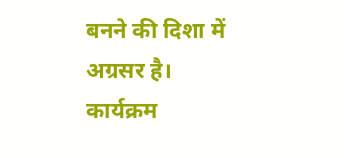बनने की दिशा में अग्रसर है।
कार्यक्रम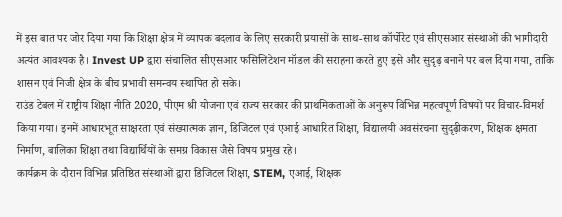में इस बात पर जोर दिया गया कि शिक्षा क्षेत्र में व्यापक बदलाव के लिए सरकारी प्रयासों के साथ-साथ कॉर्पोरेट एवं सीएसआर संस्थाओं की भागीदारी अत्यंत आवश्यक है। Invest UP द्वारा संचालित सीएसआर फसिलिटेशन मॉडल की सराहना करते हुए इसे और सुदृढ़ बनाने पर बल दिया गया, ताकि शासन एवं निजी क्षेत्र के बीच प्रभावी समन्वय स्थापित हो सके।
राउंड टेबल में राष्ट्रीय शिक्षा नीति 2020, पीएम श्री योजना एवं राज्य सरकार की प्राथमिकताओं के अनुरूप विभिन्न महत्वपूर्ण विषयों पर विचार-विमर्श किया गया। इनमें आधारभूत साक्षरता एवं संख्यात्मक ज्ञान, डिजिटल एवं एआई आधारित शिक्षा, विद्यालयी अवसंरचना सुदृढ़ीकरण, शिक्षक क्षमता निर्माण, बालिका शिक्षा तथा विद्यार्थियों के समग्र विकास जैसे विषय प्रमुख रहे।
कार्यक्रम के दौरान विभिन्न प्रतिष्ठित संस्थाओं द्वारा डिजिटल शिक्षा, STEM, एआई, शिक्षक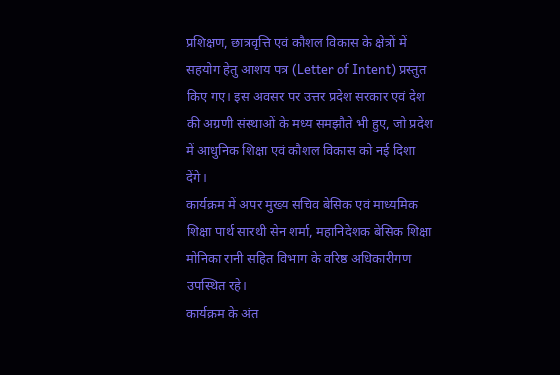प्रशिक्षण, छात्रवृत्ति एवं कौशल विकास के क्षेत्रों में सहयोग हेतु आशय पत्र (Letter of Intent) प्रस्तुत किए गए। इस अवसर पर उत्तर प्रदेश सरकार एवं देश की अग्रणी संस्थाओं के मध्य समझौते भी हुए, जो प्रदेश में आधुनिक शिक्षा एवं कौशल विकास को नई दिशा देंगे।
कार्यक्रम में अपर मुख्य सचिव बेसिक एवं माध्यमिक शिक्षा पार्थ सारथी सेन शर्मा, महानिदेशक बेसिक शिक्षा मोनिका रानी सहित विभाग के वरिष्ठ अधिकारीगण उपस्थित रहे।
कार्यक्रम के अंत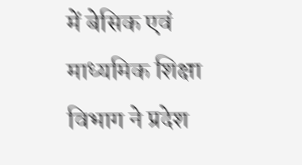में बेसिक एवं माध्यमिक शिक्षा विभाग ने प्रदेश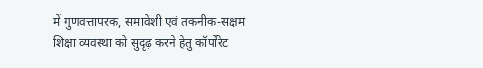में गुणवत्तापरक, समावेशी एवं तकनीक-सक्षम शिक्षा व्यवस्था को सुदृढ़ करने हेतु कॉर्पोरेट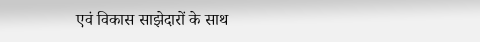एवं विकास साझेदारों के साथ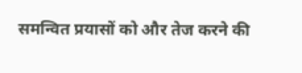समन्वित प्रयासों को और तेज करने की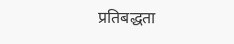प्रतिबद्धता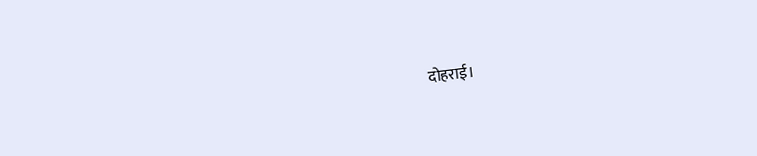दोहराई।